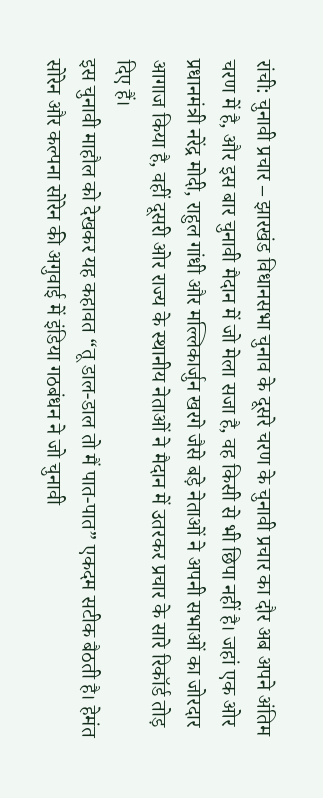रांची: चुनावी प्रचार – झारखंड विधानसभा चुनाव के दूसरे चरण के चुनावी प्रचार का दौर अब अपने अंतिम चरण में है, और इस बार चुनावी मैदान में जो मेला सजा है, वह किसी से भी छिपा नहीं है। जहां एक ओर प्रधानमंत्री नरेंद्र मोदी, राहुल गांधी और मल्लिकार्जुन खरगे जैसे बड़े नेताओं ने अपनी सभाओं का जोरदार आगाज किया है, वहीं दूसरी ओर राज्य के स्थानीय नेताओं ने मैदान में उतरकर प्रचार के सारे रिकॉर्ड तोड़ दिए हैं।
इस चुनावी माहौल को देखकर यह कहावत “तू डाल-डाल तो मैं पात-पात” एकदम सटीक बैठती है। हेमंत सोरेन और कल्पना सोरेन की अगुवाई में इंडिया गठबंधन ने जो चुनावी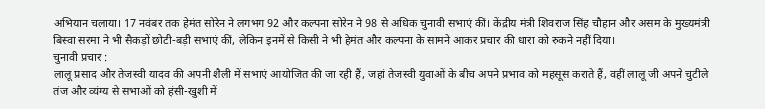अभियान चलाया। 17 नवंबर तक हेमंत सोरेन ने लगभग 92 और कल्पना सोरेन ने 98 से अधिक चुनावी सभाएं कीं। केंद्रीय मंत्री शिवराज सिंह चौहान और असम के मुख्यमंत्री बिस्वा सरमा ने भी सैकड़ों छोटी-बड़ी सभाएं कीं, लेकिन इनमें से किसी ने भी हेमंत और कल्पना के सामने आकर प्रचार की धारा को रुकने नहीं दिया।
चुनावी प्रचार :
लालू प्रसाद और तेजस्वी यादव की अपनी शैली में सभाएं आयोजित की जा रही हैं, जहां तेजस्वी युवाओं के बीच अपने प्रभाव को महसूस कराते हैं, वहीं लालू जी अपने चुटीले तंज और व्यंग्य से सभाओं को हंसी-खुशी में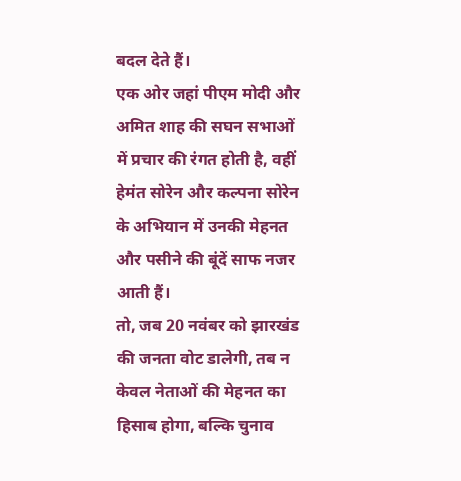बदल देते हैं।
एक ओर जहां पीएम मोदी और अमित शाह की सघन सभाओं में प्रचार की रंगत होती है, वहीं हेमंत सोरेन और कल्पना सोरेन के अभियान में उनकी मेहनत और पसीने की बूंदें साफ नजर आती हैं।
तो, जब 20 नवंबर को झारखंड की जनता वोट डालेगी, तब न केवल नेताओं की मेहनत का हिसाब होगा, बल्कि चुनाव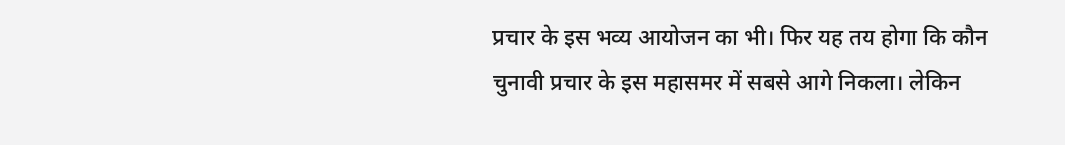प्रचार के इस भव्य आयोजन का भी। फिर यह तय होगा कि कौन चुनावी प्रचार के इस महासमर में सबसे आगे निकला। लेकिन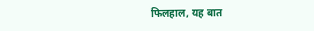फिलहाल, यह बात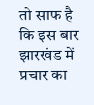तो साफ है कि इस बार झारखंड में प्रचार का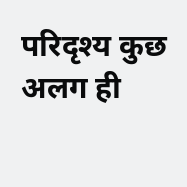परिदृश्य कुछ अलग ही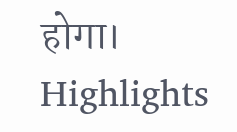होगा।
Highlights